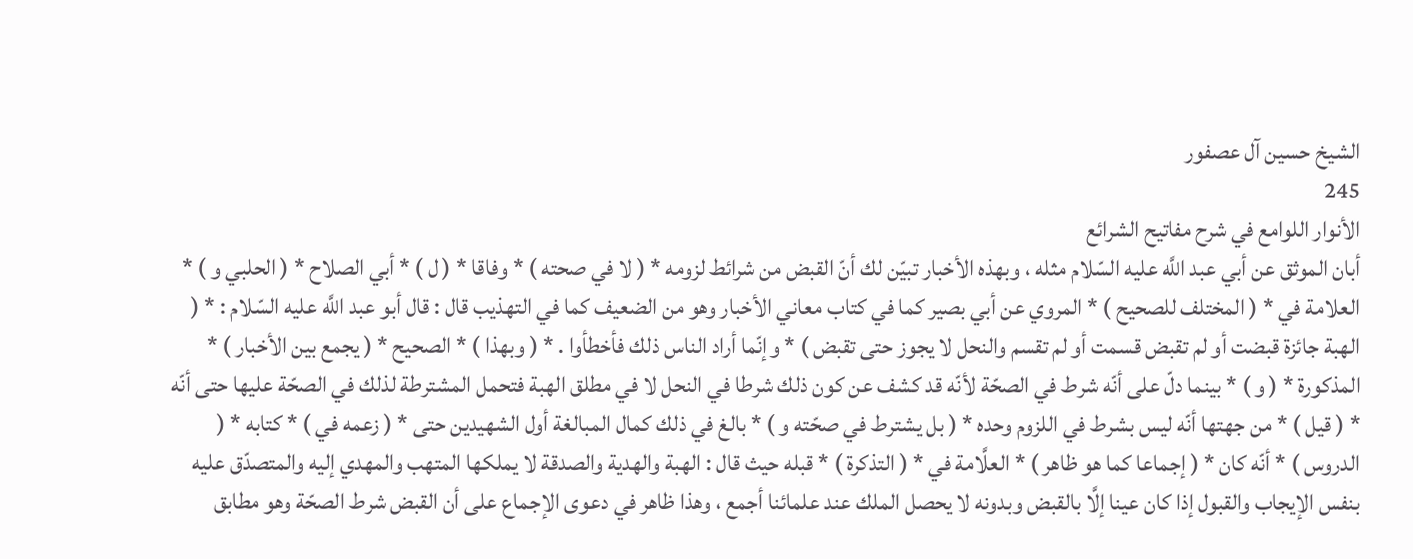الشيخ حسين آل عصفور
245
الأنوار اللوامع في شرح مفاتيح الشرائع
أبان الموثق عن أبي عبد اللَّه عليه السّلام مثله ، وبهذه الأخبار تبيّن لك أنّ القبض من شرائط لزومه * ( لا في صحته ) * وفاقا * ( ل ) * أبي الصلاح * ( الحلبي و ) * العلامة في * ( المختلف للصحيح ) * المروي عن أبي بصير كما في كتاب معاني الأخبار وهو من الضعيف كما في التهذيب قال : قال أبو عبد اللَّه عليه السّلام : * ( الهبة جائزة قبضت أو لم تقبض قسمت أو لم تقسم والنحل لا يجوز حتى تقبض ) * وإنّما أراد الناس ذلك فأخطأوا . * ( وبهذا ) * الصحيح * ( يجمع بين الأخبار ) * المذكورة * ( و ) * بينما دلّ على أنّه شرط في الصحّة لأنّه قد كشف عن كون ذلك شرطا في النحل لا في مطلق الهبة فتحمل المشترطة لذلك في الصحّة عليها حتى أنّه * ( قيل ) * من جهتها أنّه ليس بشرط في اللزوم وحده * ( بل يشترط في صحّته و ) * بالغ في ذلك كمال المبالغة أول الشهيدين حتى * ( زعمه في ) * كتابه * ( الدروس ) * أنّه كان * ( إجماعا كما هو ظاهر ) * العلَّامة في * ( التذكرة ) * قبله حيث قال : الهبة والهدية والصدقة لا يملكها المتهب والمهدي إليه والمتصدّق عليه بنفس الإيجاب والقبول إذا كان عينا إلَّا بالقبض وبدونه لا يحصل الملك عند علمائنا أجمع ، وهذا ظاهر في دعوى الإجماع على أن القبض شرط الصحّة وهو مطابق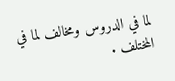لما في الدروس ومخالف لما في المختلف .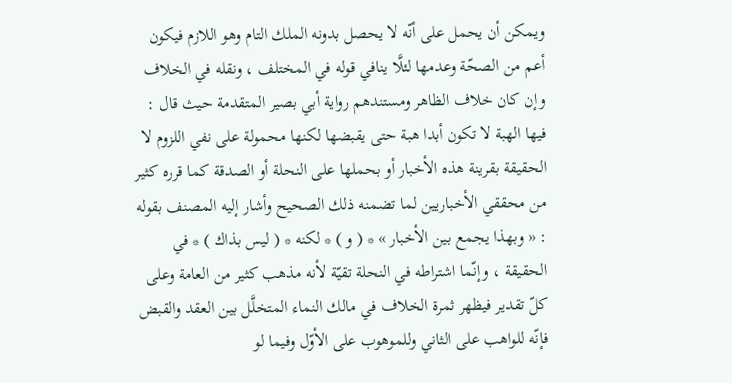ويمكن أن يحمل على أنّه لا يحصل بدونه الملك التام وهو اللازم فيكون أعم من الصحّة وعدمها لئلَّا ينافي قوله في المختلف ، ونقله في الخلاف وإن كان خلاف الظاهر ومستندهم رواية أبي بصير المتقدمة حيث قال : فيها الهبة لا تكون أبدا هبة حتى يقبضها لكنها محمولة على نفي اللزوم لا الحقيقة بقرينة هذه الأخبار أو بحملها على النحلة أو الصدقة كما قرره كثير من محققي الأخباريين لما تضمنه ذلك الصحيح وأشار إليه المصنف بقوله : « وبهذا يجمع بين الأخبار » * ( و ) * لكنه * ( ليس بذاك ) * في الحقيقة ، وإنّما اشتراطه في النحلة تقيّة لأنه مذهب كثير من العامة وعلى كلّ تقدير فيظهر ثمرة الخلاف في مالك النماء المتخلَّل بين العقد والقبض فإنّه للواهب على الثاني وللموهوب على الأوّل وفيما لو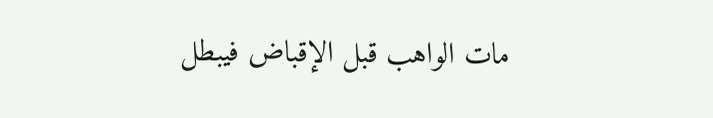مات الواهب قبل الإقباض فيبطل